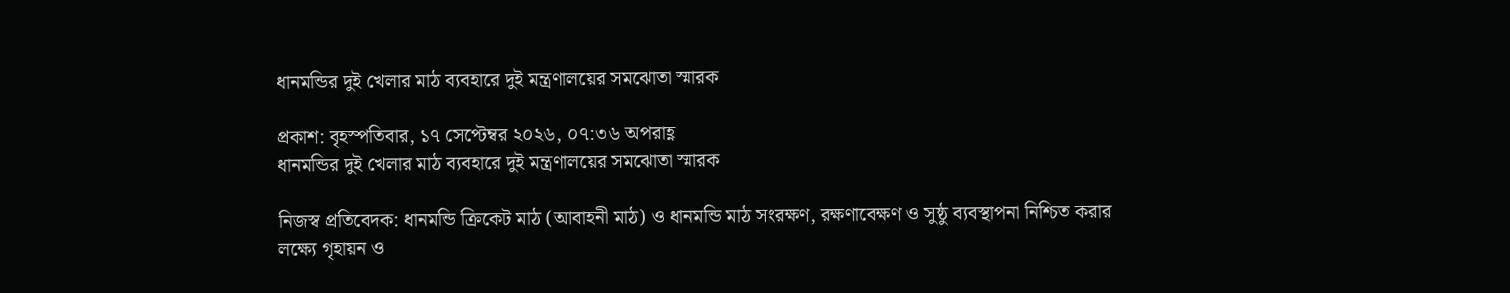ধানমন্ডির দুই খেলার মাঠ ব্যবহারে দুই মন্ত্রণালয়ের সমঝোতা স্মারক

প্রকাশ: বৃহস্পতিবার, ১৭ সেপ্টেম্বর ২০২৬, ০৭:৩৬ অপরাহ্ণ
ধানমন্ডির দুই খেলার মাঠ ব্যবহারে দুই মন্ত্রণালয়ের সমঝোতা স্মারক

নিজস্ব প্রতিবেদক: ধানমন্ডি ক্রিকেট মাঠ (আবাহনী মাঠ) ও ধানমন্ডি মাঠ সংরক্ষণ, রক্ষণাবেক্ষণ ও সুষ্ঠু ব্যবস্থাপনা নিশ্চিত করার লক্ষ্যে গৃহায়ন ও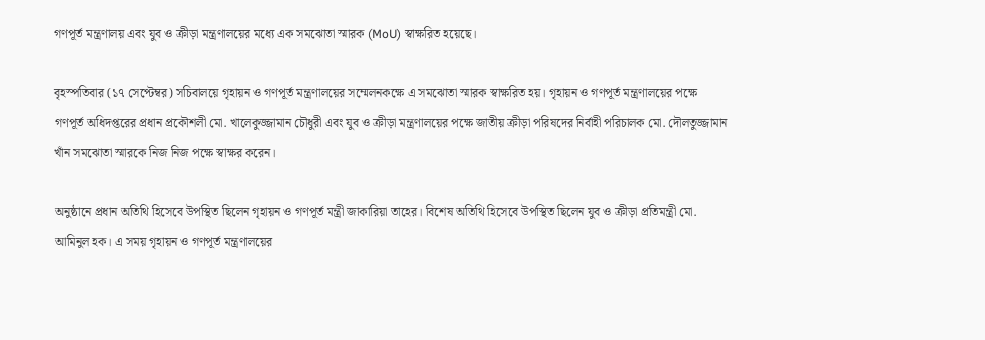গণপূর্ত মন্ত্রণালয় এবং যুব ও ক্রীড়া মন্ত্রণালয়ের মধ্যে এক সমঝোতা স্মারক (MoU) স্বাক্ষরিত হয়েছে।

বৃহস্পতিবার (১৭ সেপ্টেম্বর) সচিবালয়ে গৃহায়ন ও গণপূর্ত মন্ত্রণালয়ের সম্মেলনকক্ষে এ সমঝোতা স্মারক স্বাক্ষরিত হয়। গৃহায়ন ও গণপূর্ত মন্ত্রণালয়ের পক্ষে গণপূর্ত অধিদপ্তরের প্রধান প্রকৌশলী মো. খালেকুজ্জামান চৌধুরী এবং যুব ও ক্রীড়া মন্ত্রণালয়ের পক্ষে জাতীয় ক্রীড়া পরিষদের নির্বাহী পরিচালক মো. দৌলতুজ্জামান খাঁন সমঝোতা স্মারকে নিজ নিজ পক্ষে স্বাক্ষর করেন।

অনুষ্ঠানে প্রধান অতিথি হিসেবে উপস্থিত ছিলেন গৃহায়ন ও গণপূর্ত মন্ত্রী জাকারিয়া তাহের। বিশেষ অতিথি হিসেবে উপস্থিত ছিলেন যুব ও ক্রীড়া প্রতিমন্ত্রী মো. আমিনুল হক। এ সময় গৃহায়ন ও গণপূর্ত মন্ত্রণালয়ের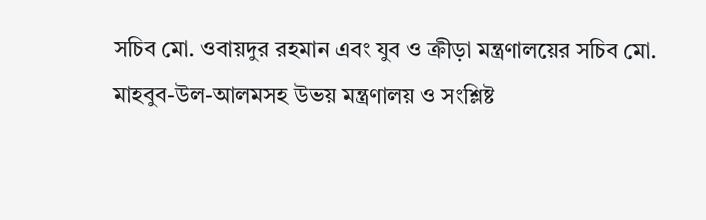সচিব মো. ওবায়দুর রহমান এবং যুব ও ক্রীড়া মন্ত্রণালয়ের সচিব মো. মাহবুব-উল-আলমসহ উভয় মন্ত্রণালয় ও সংশ্লিষ্ট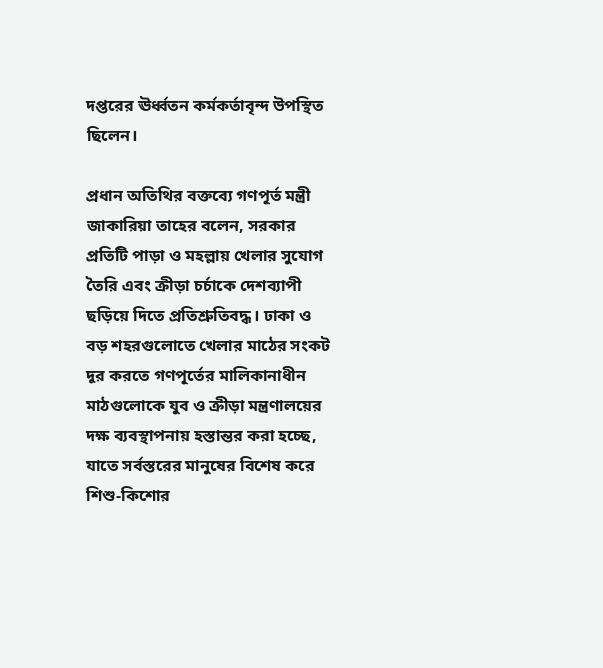দপ্তরের ঊর্ধ্বতন কর্মকর্তাবৃন্দ উপস্থিত ছিলেন।

প্রধান অতিথির বক্তব্যে গণপূর্ত মন্ত্রী জাকারিয়া তাহের বলেন, সরকার প্রতিটি পাড়া ও মহল্লায় খেলার সুযোগ তৈরি এবং ক্রীড়া চর্চাকে দেশব্যাপী ছড়িয়ে দিতে প্রতিশ্রুতিবদ্ধ। ঢাকা ও বড় শহরগুলোতে খেলার মাঠের সংকট দূর করতে গণপূর্তের মালিকানাধীন মাঠগুলোকে যুব ও ক্রীড়া মন্ত্রণালয়ের দক্ষ ব্যবস্থাপনায় হস্তান্তর করা হচ্ছে, যাতে সর্বস্তরের মানুষের বিশেষ করে শিশু-কিশোর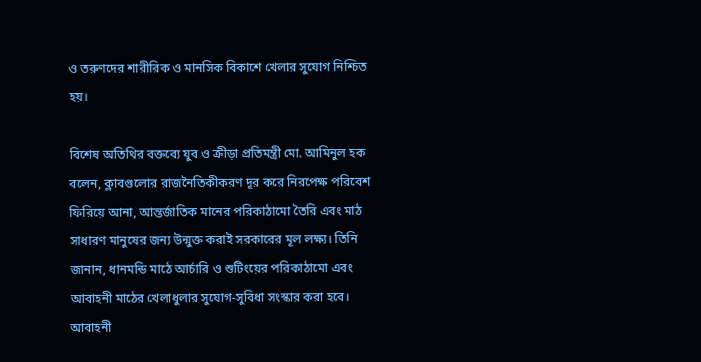ও তরুণদের শারীরিক ও মানসিক বিকাশে খেলার সুযোগ নিশ্চিত হয়।

বিশেষ অতিথির বক্তব্যে যুব ও ক্রীড়া প্রতিমন্ত্রী মো. আমিনুল হক বলেন, ক্লাবগুলোর রাজনৈতিকীকরণ দূর করে নিরপেক্ষ পরিবেশ ফিরিয়ে আনা, আন্তর্জাতিক মানের পরিকাঠামো তৈরি এবং মাঠ সাধারণ মানুষের জন্য উন্মুক্ত করাই সরকারের মূল লক্ষ্য। তিনি জানান, ধানমন্ডি মাঠে আর্চারি ও শুটিংয়ের পরিকাঠামো এবং আবাহনী মাঠের খেলাধুলার সুযোগ-সুবিধা সংস্কার করা হবে। আবাহনী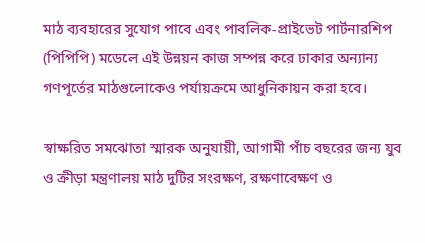মাঠ ব্যবহারের সুযোগ পাবে এবং পাবলিক-প্রাইভেট পার্টনারশিপ (পিপিপি) মডেলে এই উন্নয়ন কাজ সম্পন্ন করে ঢাকার অন্যান্য গণপূর্তের মাঠগুলোকেও পর্যায়ক্রমে আধুনিকায়ন করা হবে।

স্বাক্ষরিত সমঝোতা স্মারক অনুযায়ী, আগামী পাঁচ বছরের জন্য যুব ও ক্রীড়া মন্ত্রণালয় মাঠ দুটির সংরক্ষণ, রক্ষণাবেক্ষণ ও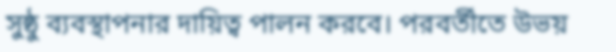সুষ্ঠু ব্যবস্থাপনার দায়িত্ব পালন করবে। পরবর্তীতে উভয়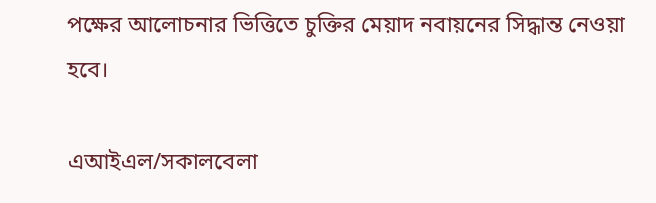পক্ষের আলোচনার ভিত্তিতে চুক্তির মেয়াদ নবায়নের সিদ্ধান্ত নেওয়া হবে।

এআইএল/সকালবেলা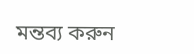মন্তব্য করুন